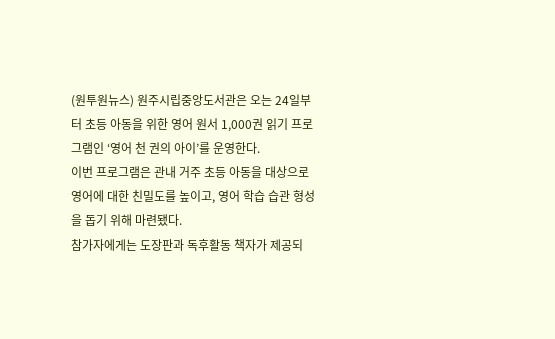(원투원뉴스) 원주시립중앙도서관은 오는 24일부터 초등 아동을 위한 영어 원서 1,000권 읽기 프로그램인 ‘영어 천 권의 아이’를 운영한다.
이번 프로그램은 관내 거주 초등 아동을 대상으로 영어에 대한 친밀도를 높이고, 영어 학습 습관 형성을 돕기 위해 마련됐다.
참가자에게는 도장판과 독후활동 책자가 제공되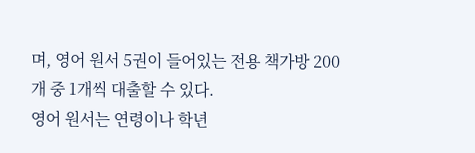며, 영어 원서 5권이 들어있는 전용 책가방 200개 중 1개씩 대출할 수 있다.
영어 원서는 연령이나 학년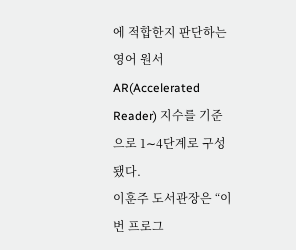에 적합한지 판단하는 영어 원서 AR(Accelerated Reader) 지수를 기준으로 1∼4단계로 구성됐다.
이훈주 도서관장은 “이번 프로그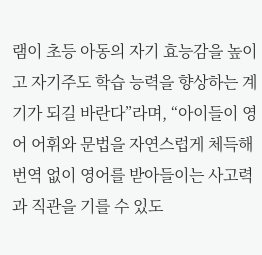램이 초등 아동의 자기 효능감을 높이고 자기주도 학습 능력을 향상하는 계기가 되길 바란다”라며, “아이들이 영어 어휘와 문법을 자연스럽게 체득해 번역 없이 영어를 받아들이는 사고력과 직관을 기를 수 있도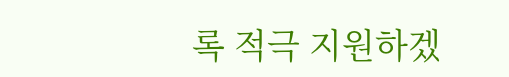록 적극 지원하겠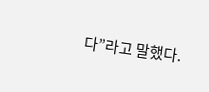다”라고 말했다.